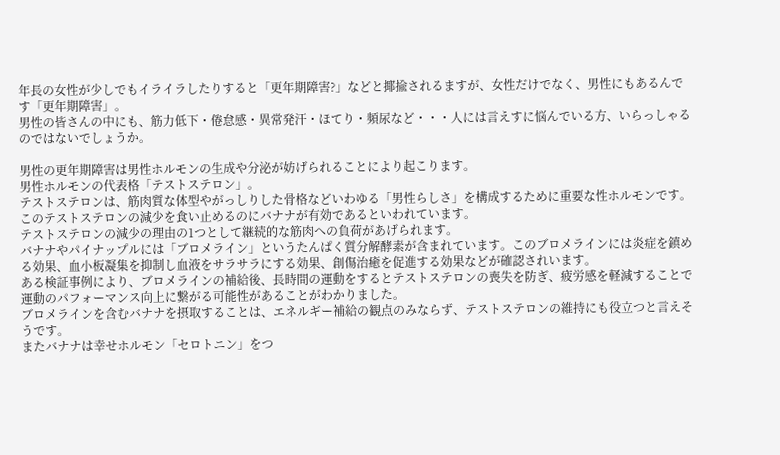年長の女性が少しでもイライラしたりすると「更年期障害?」などと揶揄されるますが、女性だけでなく、男性にもあるんです「更年期障害」。
男性の皆さんの中にも、筋力低下・倦怠感・異常発汗・ほてり・頻尿など・・・人には言えすに悩んでいる方、いらっしゃるのではないでしょうか。

男性の更年期障害は男性ホルモンの生成や分泌が妨げられることにより起こります。
男性ホルモンの代表格「テストステロン」。
テストステロンは、筋肉質な体型やがっしりした骨格などいわゆる「男性らしさ」を構成するために重要な性ホルモンです。
このテストステロンの減少を食い止めるのにバナナが有効であるといわれています。
テストステロンの減少の理由の1つとして継続的な筋肉への負荷があげられます。
バナナやパイナップルには「ブロメライン」というたんぱく質分解酵素が含まれています。このブロメラインには炎症を鎮める効果、血小板凝集を抑制し血液をサラサラにする効果、創傷治癒を促進する効果などが確認されいます。
ある検証事例により、ブロメラインの補給後、長時間の運動をするとテストステロンの喪失を防ぎ、疲労感を軽減することで運動のパフォーマンス向上に繋がる可能性があることがわかりました。
ブロメラインを含むバナナを摂取することは、エネルギー補給の観点のみならず、テストステロンの維持にも役立つと言えそうです。
またバナナは幸せホルモン「セロトニン」をつ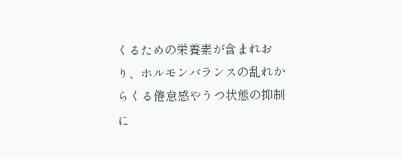くるための栄養素が含まれおり、ホルモンバランスの乱れからくる倦怠感やうつ状態の抑制に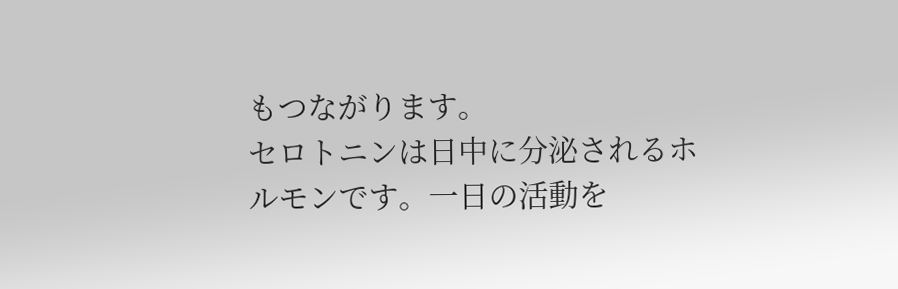もつながります。
セロトニンは日中に分泌されるホルモンです。一日の活動を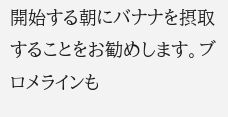開始する朝にバナナを摂取することをお勧めします。ブロメラインも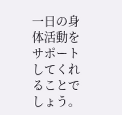一日の身体活動をサポートしてくれることでしょう。